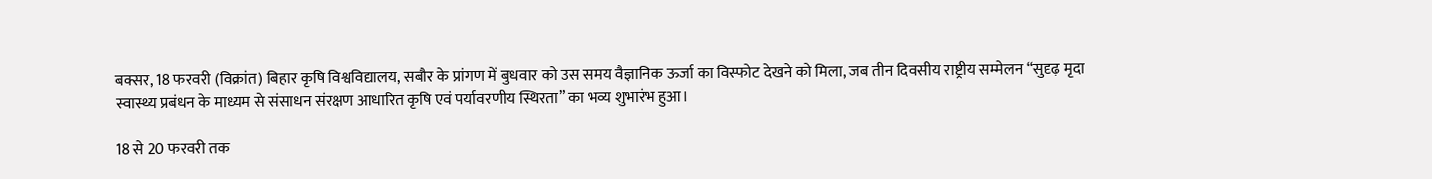बक्सर, 18 फरवरी (विक्रांत) बिहार कृषि विश्वविद्यालय, सबौर के प्रांगण में बुधवार को उस समय वैज्ञानिक ऊर्जा का विस्फोट देखने को मिला, जब तीन दिवसीय राष्ट्रीय सम्मेलन “सुदृढ़ मृदा स्वास्थ्य प्रबंधन के माध्यम से संसाधन संरक्षण आधारित कृषि एवं पर्यावरणीय स्थिरता” का भव्य शुभारंभ हुआ।

18 से 20 फरवरी तक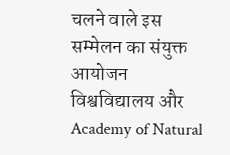चलने वाले इस सम्मेलन का संयुक्त आयोजन विश्वविद्यालय और Academy of Natural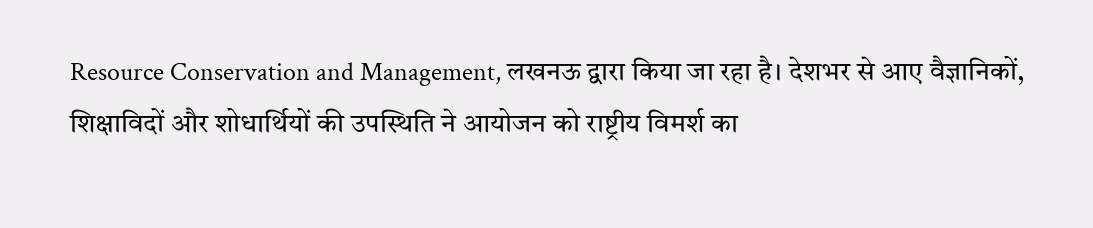Resource Conservation and Management, लखनऊ द्वारा किया जा रहा है। देशभर से आए वैज्ञानिकों, शिक्षाविदों और शोधार्थियों की उपस्थिति ने आयोजन को राष्ट्रीय विमर्श का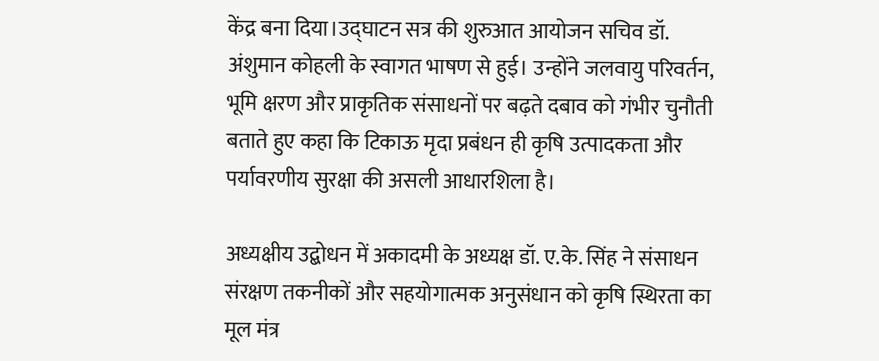केंद्र बना दिया।उद्घाटन सत्र की शुरुआत आयोजन सचिव डॉ. अंशुमान कोहली के स्वागत भाषण से हुई। उन्होंने जलवायु परिवर्तन, भूमि क्षरण और प्राकृतिक संसाधनों पर बढ़ते दबाव को गंभीर चुनौती बताते हुए कहा कि टिकाऊ मृदा प्रबंधन ही कृषि उत्पादकता और पर्यावरणीय सुरक्षा की असली आधारशिला है।

अध्यक्षीय उद्बोधन में अकादमी के अध्यक्ष डॉ. ए.के. सिंह ने संसाधन संरक्षण तकनीकों और सहयोगात्मक अनुसंधान को कृषि स्थिरता का मूल मंत्र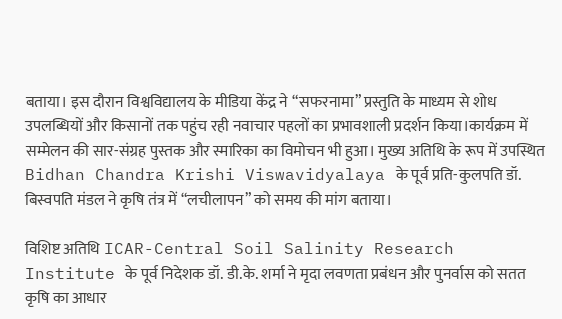बताया। इस दौरान विश्वविद्यालय के मीडिया केंद्र ने “सफरनामा” प्रस्तुति के माध्यम से शोध उपलब्धियों और किसानों तक पहुंच रही नवाचार पहलों का प्रभावशाली प्रदर्शन किया।कार्यक्रम में सम्मेलन की सार-संग्रह पुस्तक और स्मारिका का विमोचन भी हुआ। मुख्य अतिथि के रूप में उपस्थित Bidhan Chandra Krishi Viswavidyalaya के पूर्व प्रति-कुलपति डॉ. बिस्वपति मंडल ने कृषि तंत्र में “लचीलापन” को समय की मांग बताया।

विशिष्ट अतिथि ICAR-Central Soil Salinity Research Institute के पूर्व निदेशक डॉ. डी.के. शर्मा ने मृदा लवणता प्रबंधन और पुनर्वास को सतत कृषि का आधार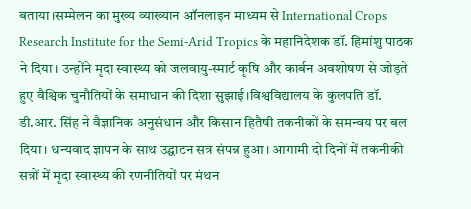बताया।सम्मेलन का मुख्य व्याख्यान ऑनलाइन माध्यम से International Crops Research Institute for the Semi-Arid Tropics के महानिदेशक डॉ. हिमांशु पाठक ने दिया। उन्होंने मृदा स्वास्थ्य को जलवायु-स्मार्ट कृषि और कार्बन अवशोषण से जोड़ते हुए वैश्विक चुनौतियों के समाधान की दिशा सुझाई।विश्वविद्यालय के कुलपति डॉ. डी.आर. सिंह ने वैज्ञानिक अनुसंधान और किसान हितैषी तकनीकों के समन्वय पर बल दिया। धन्यवाद ज्ञापन के साथ उद्घाटन सत्र संपन्न हुआ। आगामी दो दिनों में तकनीकी सत्रों में मृदा स्वास्थ्य की रणनीतियों पर मंथन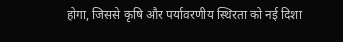होगा, जिससे कृषि और पर्यावरणीय स्थिरता को नई दिशा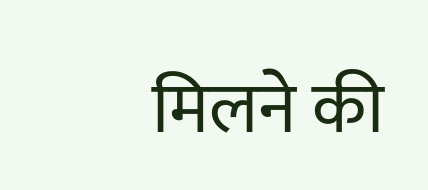मिलने की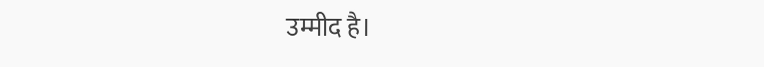उम्मीद है।